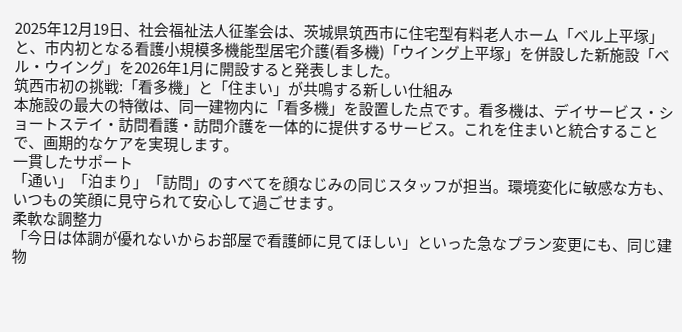2025年12月19日、社会福祉法人征峯会は、茨城県筑西市に住宅型有料老人ホーム「ベル上平塚」と、市内初となる看護小規模多機能型居宅介護(看多機)「ウイング上平塚」を併設した新施設「ベル・ウイング」を2026年1月に開設すると発表しました。
筑西市初の挑戦:「看多機」と「住まい」が共鳴する新しい仕組み
本施設の最大の特徴は、同一建物内に「看多機」を設置した点です。看多機は、デイサービス・ショートステイ・訪問看護・訪問介護を一体的に提供するサービス。これを住まいと統合することで、画期的なケアを実現します。
一貫したサポート
「通い」「泊まり」「訪問」のすべてを顔なじみの同じスタッフが担当。環境変化に敏感な方も、いつもの笑顔に見守られて安心して過ごせます。
柔軟な調整力
「今日は体調が優れないからお部屋で看護師に見てほしい」といった急なプラン変更にも、同じ建物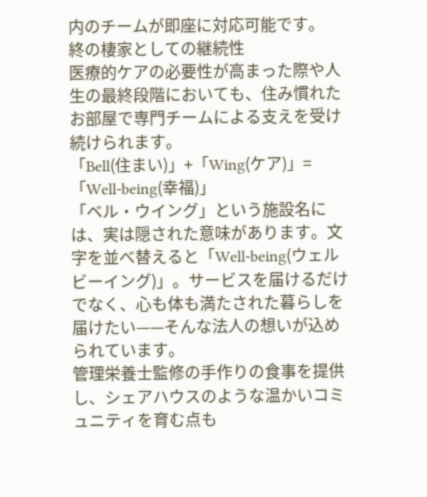内のチームが即座に対応可能です。
終の棲家としての継続性
医療的ケアの必要性が高まった際や人生の最終段階においても、住み慣れたお部屋で専門チームによる支えを受け続けられます。
「Bell(住まい)」+「Wing(ケア)」=「Well-being(幸福)」
「ベル・ウイング」という施設名には、実は隠された意味があります。文字を並べ替えると「Well-being(ウェルビーイング)」。サービスを届けるだけでなく、心も体も満たされた暮らしを届けたい——そんな法人の想いが込められています。
管理栄養士監修の手作りの食事を提供し、シェアハウスのような温かいコミュニティを育む点も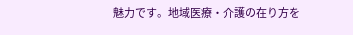魅力です。地域医療・介護の在り方を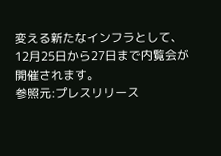変える新たなインフラとして、12月25日から27日まで内覧会が開催されます。
参照元:プレスリリース